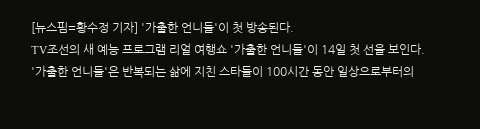[뉴스핌=황수정 기자] '가출한 언니들'이 첫 방송된다.
TV조선의 새 예능 프로그램 리얼 여행쇼 '가출한 언니들'이 14일 첫 선을 보인다.
'가출한 언니들'은 반복되는 삶에 지친 스타들이 100시간 동안 일상으로부터의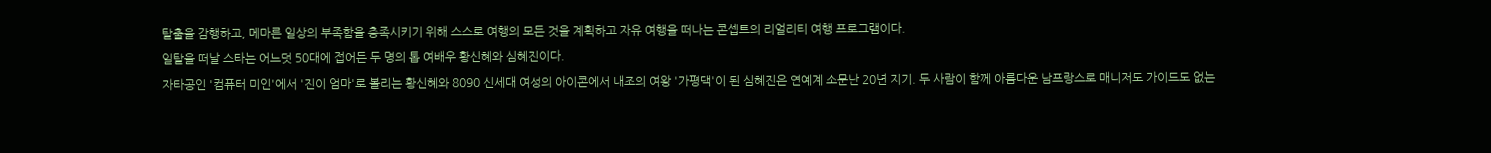탈출을 감행하고, 메마른 일상의 부족함을 충족시키기 위해 스스로 여행의 모든 것을 계획하고 자유 여행을 떠나는 콘셉트의 리얼리티 여행 프로그램이다.
일탈을 떠날 스타는 어느덧 50대에 접어든 두 명의 톱 여배우 황신혜와 심혜진이다.
자타공인 '컴퓨터 미인'에서 '진이 엄마'로 볼리는 황신혜와 8090 신세대 여성의 아이콘에서 내조의 여왕 '가평댁'이 된 심혜진은 연예계 소문난 20년 지기. 두 사람이 함께 아름다운 남프랑스로 매니저도 가이드도 없는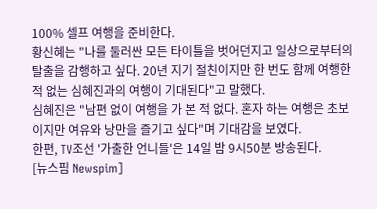100% 셀프 여행을 준비한다.
황신혜는 "나를 둘러싼 모든 타이틀을 벗어던지고 일상으로부터의 탈출을 감행하고 싶다. 20년 지기 절친이지만 한 번도 함께 여행한 적 없는 심혜진과의 여행이 기대된다"고 말했다.
심혜진은 "남편 없이 여행을 가 본 적 없다. 혼자 하는 여행은 초보이지만 여유와 낭만을 즐기고 싶다"며 기대감을 보였다.
한편, TV조선 '가출한 언니들'은 14일 밤 9시50분 방송된다.
[뉴스핌 Newspim]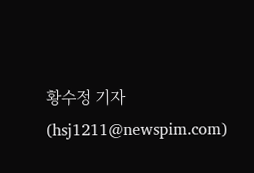황수정 기자(hsj1211@newspim.com)